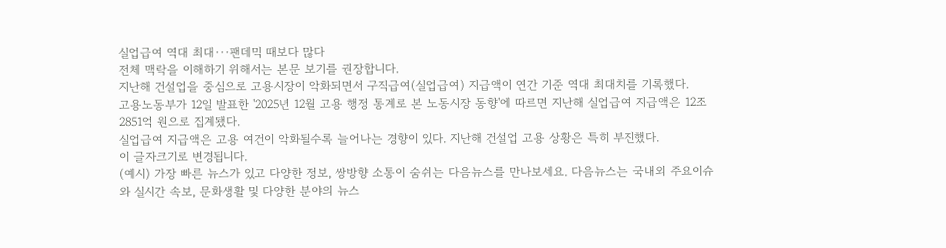실업급여 역대 최대···팬데믹 때보다 많다
전체 맥락을 이해하기 위해서는 본문 보기를 권장합니다.
지난해 건설업을 중심으로 고용시장이 악화되면서 구직급여(실업급여) 지급액이 연간 기준 역대 최대치를 기록했다.
고용노동부가 12일 발표한 '2025년 12월 고용 행정 통계로 본 노동시장 동향'에 따르면 지난해 실업급여 지급액은 12조 2851억 원으로 집계됐다.
실업급여 지급액은 고용 여건이 악화될수록 늘어나는 경향이 있다. 지난해 건설업 고용 상황은 특히 부진했다.
이 글자크기로 변경됩니다.
(예시) 가장 빠른 뉴스가 있고 다양한 정보, 쌍방향 소통이 숨쉬는 다음뉴스를 만나보세요. 다음뉴스는 국내외 주요이슈와 실시간 속보, 문화생활 및 다양한 분야의 뉴스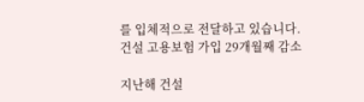를 입체적으로 전달하고 있습니다.
건설 고용보험 가입 29개월째 감소

지난해 건설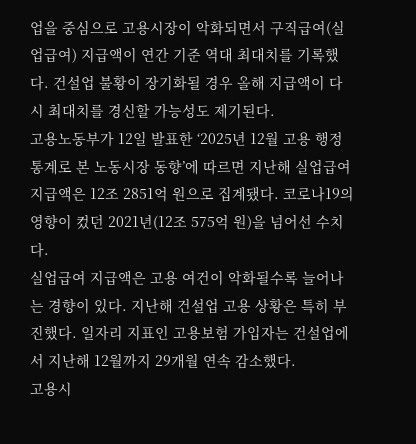업을 중심으로 고용시장이 악화되면서 구직급여(실업급여) 지급액이 연간 기준 역대 최대치를 기록했다. 건설업 불황이 장기화될 경우 올해 지급액이 다시 최대치를 경신할 가능성도 제기된다.
고용노동부가 12일 발표한 ‘2025년 12월 고용 행정 통계로 본 노동시장 동향’에 따르면 지난해 실업급여 지급액은 12조 2851억 원으로 집계됐다. 코로나19의 영향이 컸던 2021년(12조 575억 원)을 넘어선 수치다.
실업급여 지급액은 고용 여건이 악화될수록 늘어나는 경향이 있다. 지난해 건설업 고용 상황은 특히 부진했다. 일자리 지표인 고용보험 가입자는 건설업에서 지난해 12월까지 29개월 연속 감소했다.
고용시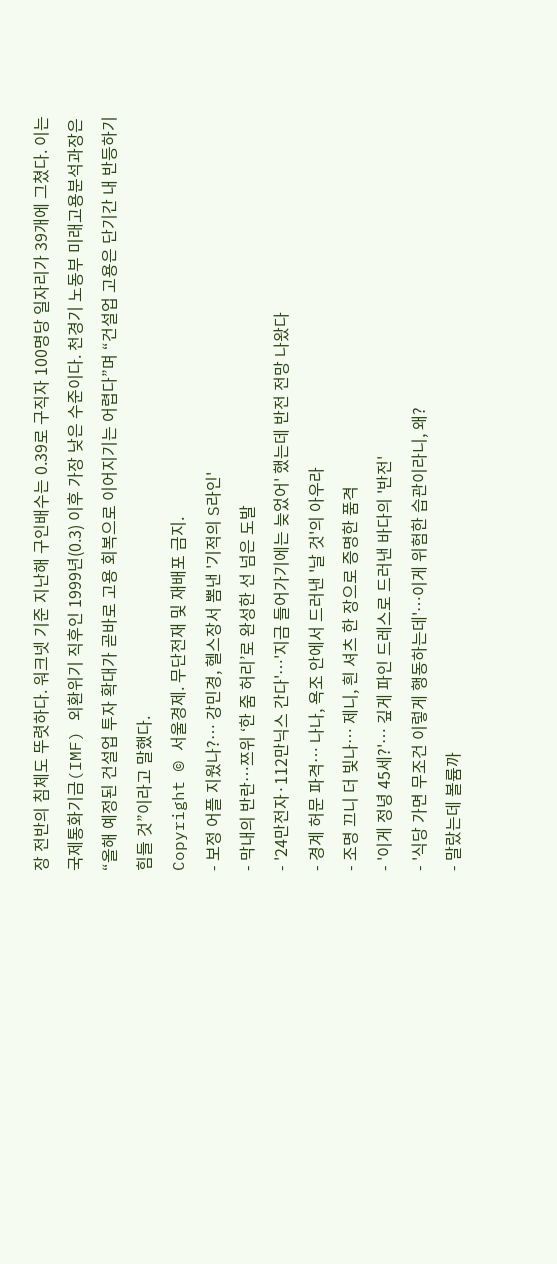장 전반의 침체도 뚜렷하다. 워크넷 기준 지난해 구인배수는 0.39로 구직자 100명당 일자리가 39개에 그쳤다. 이는 국제통화기금(IMF) 외환위기 직후인 1999년(0.3) 이후 가장 낮은 수준이다. 천경기 노동부 미래고용분석과장은 “올해 예정된 건설업 투자 확대가 곧바로 고용 회복으로 이어지기는 어렵다”며 “건설업 고용은 단기간 내 반등하기 힘들 것”이라고 말했다.
Copyright © 서울경제. 무단전재 및 재배포 금지.
- 보정 어플 지웠나?… 강민경, 헬스장서 뽐낸 '기적의 S라인'
- 막내의 반란…쯔위 ‘한 줌 허리’로 완성한 선 넘은 도발
- '24만전자·112만닉스 간다'…'지금 들어가기에는 늦었어' 했는데 반전 전망 나왔다
- 경계 허문 파격… 나나, 욕조 안에서 드러낸 '날 것'의 아우라
- 조명 끄니 더 빛나… 제니, 흰 셔츠 한 장으로 증명한 품격
- '이게 정녕 45세?'… 깊게 파인 드레스로 드러낸 바다의 '반전'
- '식당 가면 무조건 이렇게 행동하는데'…이게 위험한 습관이라니, 왜?
- 말랐는데 볼륨까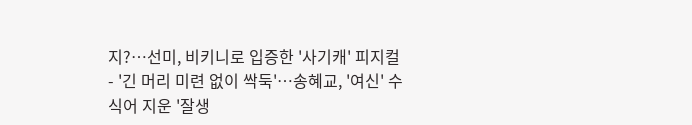지?…선미, 비키니로 입증한 '사기캐' 피지컬
- '긴 머리 미련 없이 싹둑'…송혜교, '여신' 수식어 지운 '잘생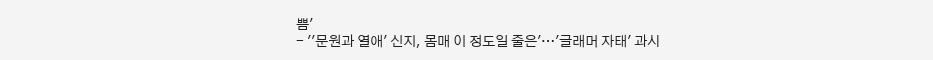쁨'
- ''문원과 열애' 신지, 몸매 이 정도일 줄은'…'글래머 자태' 과시